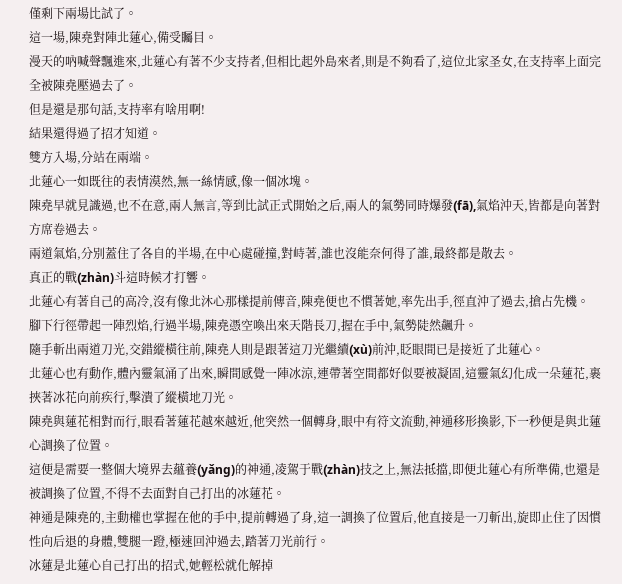僅剩下兩場比試了。
這一場,陳堯對陣北蓮心,備受矚目。
漫天的吶喊聲飄進來,北蓮心有著不少支持者,但相比起外島來者,則是不夠看了,這位北家圣女,在支持率上面完全被陳堯壓過去了。
但是還是那句話,支持率有啥用啊!
結果還得過了招才知道。
雙方入場,分站在兩端。
北蓮心一如既往的表情漠然,無一絲情感,像一個冰塊。
陳堯早就見識過,也不在意,兩人無言,等到比試正式開始之后,兩人的氣勢同時爆發(fā),氣焰沖天,皆都是向著對方席卷過去。
兩道氣焰,分別蓋住了各自的半場,在中心處碰撞,對峙著,誰也沒能奈何得了誰,最終都是散去。
真正的戰(zhàn)斗這時候才打響。
北蓮心有著自己的高冷,沒有像北沐心那樣提前傳音,陳堯便也不慣著她,率先出手,徑直沖了過去,搶占先機。
腳下行徑帶起一陣烈焰,行過半場,陳堯憑空喚出來天階長刀,握在手中,氣勢陡然飆升。
隨手斬出兩道刀光,交錯縱橫往前,陳堯人則是跟著這刀光繼續(xù)前沖,眨眼間已是接近了北蓮心。
北蓮心也有動作,體內靈氣涌了出來,瞬間感覺一陣冰涼,連帶著空間都好似要被凝固,這靈氣幻化成一朵蓮花,裹挾著冰花向前疾行,擊潰了縱橫地刀光。
陳堯與蓮花相對而行,眼看著蓮花越來越近,他突然一個轉身,眼中有符文流動,神通移形換影,下一秒便是與北蓮心調換了位置。
這便是需要一整個大境界去蘊養(yǎng)的神通,凌駕于戰(zhàn)技之上,無法抵擋,即便北蓮心有所準備,也還是被調換了位置,不得不去面對自己打出的冰蓮花。
神通是陳堯的,主動權也掌握在他的手中,提前轉過了身,這一調換了位置后,他直接是一刀斬出,旋即止住了因慣性向后退的身體,雙腿一蹬,極速回沖過去,踏著刀光前行。
冰蓮是北蓮心自己打出的招式,她輕松就化解掉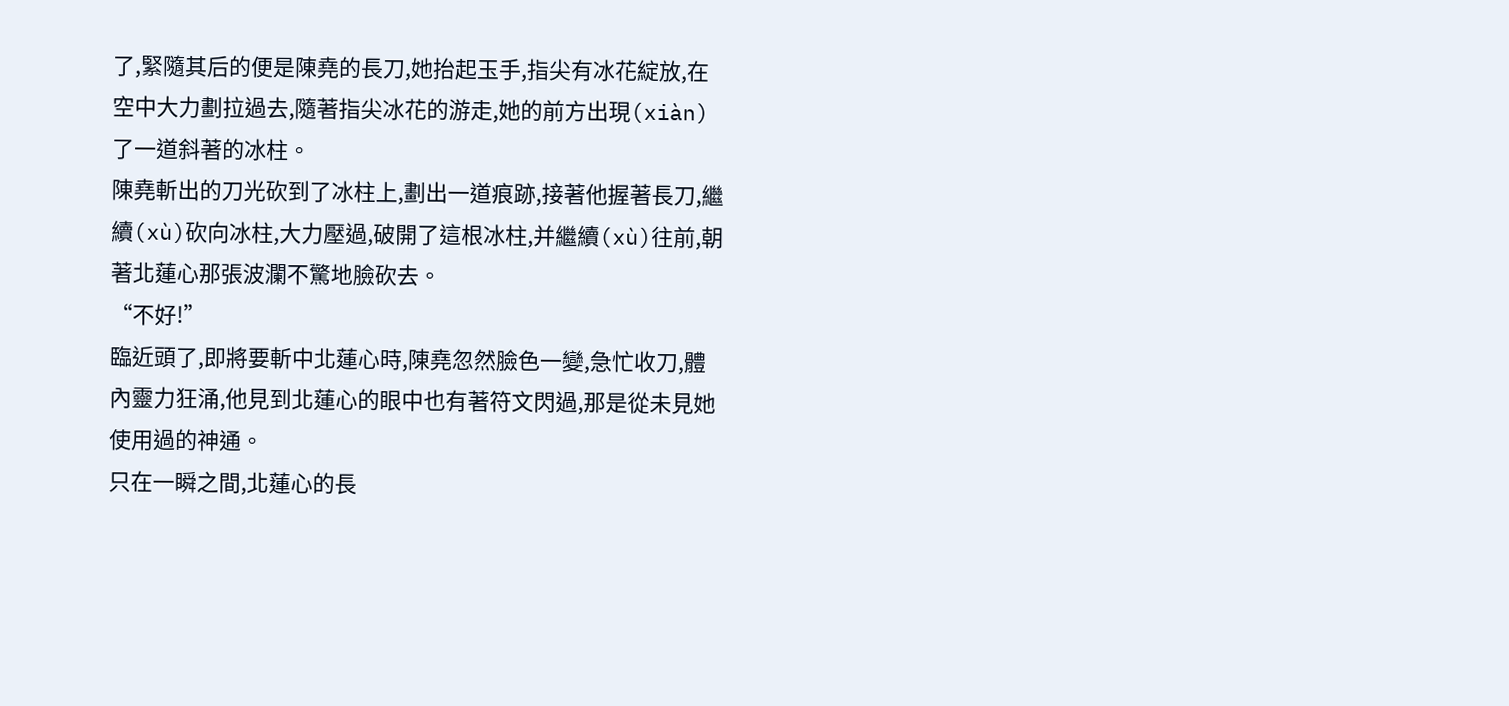了,緊隨其后的便是陳堯的長刀,她抬起玉手,指尖有冰花綻放,在空中大力劃拉過去,隨著指尖冰花的游走,她的前方出現(xiàn)了一道斜著的冰柱。
陳堯斬出的刀光砍到了冰柱上,劃出一道痕跡,接著他握著長刀,繼續(xù)砍向冰柱,大力壓過,破開了這根冰柱,并繼續(xù)往前,朝著北蓮心那張波瀾不驚地臉砍去。
“不好!”
臨近頭了,即將要斬中北蓮心時,陳堯忽然臉色一變,急忙收刀,體內靈力狂涌,他見到北蓮心的眼中也有著符文閃過,那是從未見她使用過的神通。
只在一瞬之間,北蓮心的長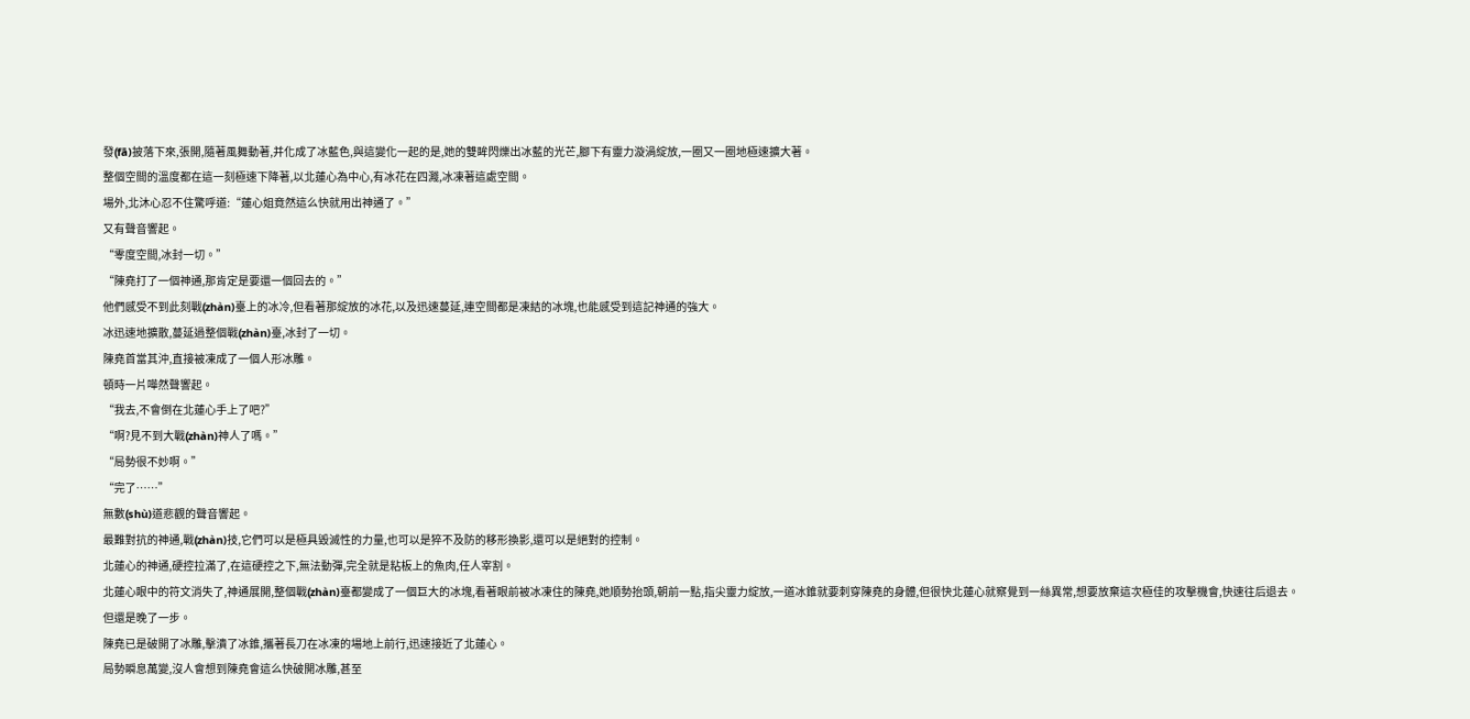發(fā)披落下來,張開,隨著風舞動著,并化成了冰藍色,與這變化一起的是,她的雙眸閃爍出冰藍的光芒,腳下有靈力漩渦綻放,一圈又一圈地極速擴大著。
整個空間的溫度都在這一刻極速下降著,以北蓮心為中心,有冰花在四濺,冰凍著這處空間。
場外,北沐心忍不住驚呼道:“蓮心姐竟然這么快就用出神通了。”
又有聲音響起。
“零度空間,冰封一切。”
“陳堯打了一個神通,那肯定是要還一個回去的。”
他們感受不到此刻戰(zhàn)臺上的冰冷,但看著那綻放的冰花,以及迅速蔓延,連空間都是凍結的冰塊,也能感受到這記神通的強大。
冰迅速地擴散,蔓延過整個戰(zhàn)臺,冰封了一切。
陳堯首當其沖,直接被凍成了一個人形冰雕。
頓時一片嘩然聲響起。
“我去,不會倒在北蓮心手上了吧?”
“啊?見不到大戰(zhàn)神人了嗎。”
“局勢很不妙啊。”
“完了……”
無數(shù)道悲觀的聲音響起。
最難對抗的神通,戰(zhàn)技,它們可以是極具毀滅性的力量,也可以是猝不及防的移形換影,還可以是絕對的控制。
北蓮心的神通,硬控拉滿了,在這硬控之下,無法動彈,完全就是粘板上的魚肉,任人宰割。
北蓮心眼中的符文消失了,神通展開,整個戰(zhàn)臺都變成了一個巨大的冰塊,看著眼前被冰凍住的陳堯,她順勢抬頭,朝前一點,指尖靈力綻放,一道冰錐就要刺穿陳堯的身體,但很快北蓮心就察覺到一絲異常,想要放棄這次極佳的攻擊機會,快速往后退去。
但還是晚了一步。
陳堯已是破開了冰雕,擊潰了冰錐,攜著長刀在冰凍的場地上前行,迅速接近了北蓮心。
局勢瞬息萬變,沒人會想到陳堯會這么快破開冰雕,甚至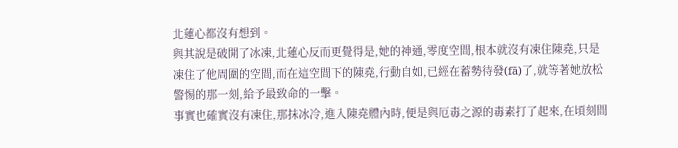北蓮心都沒有想到。
與其說是破開了冰凍,北蓮心反而更覺得是,她的神通,零度空間,根本就沒有凍住陳堯,只是凍住了他周圍的空間,而在這空間下的陳堯,行動自如,已經在蓄勢待發(fā)了,就等著她放松警惕的那一刻,給予最致命的一擊。
事實也確實沒有凍住,那抹冰冷,進入陳堯體內時,便是與厄毒之源的毒素打了起來,在頃刻間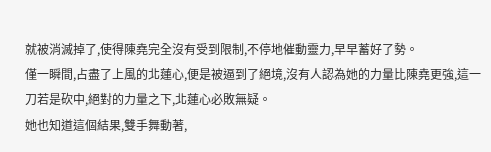就被消滅掉了,使得陳堯完全沒有受到限制,不停地催動靈力,早早蓄好了勢。
僅一瞬間,占盡了上風的北蓮心,便是被逼到了絕境,沒有人認為她的力量比陳堯更強,這一刀若是砍中,絕對的力量之下,北蓮心必敗無疑。
她也知道這個結果,雙手舞動著,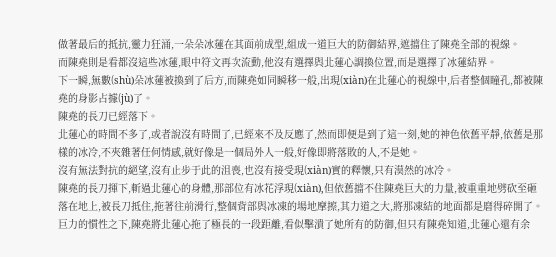做著最后的抵抗,靈力狂涌,一朵朵冰蓮在其面前成型,組成一道巨大的防御結界,遮擋住了陳堯全部的視線。
而陳堯則是看都沒這些冰蓮,眼中符文再次流動,他沒有選擇與北蓮心調換位置,而是選擇了冰蓮結界。
下一瞬,無數(shù)朵冰蓮被換到了后方,而陳堯如同瞬移一般,出現(xiàn)在北蓮心的視線中,后者整個瞳孔,都被陳堯的身影占據(jù)了。
陳堯的長刀已經落下。
北蓮心的時間不多了,或者說沒有時間了,已經來不及反應了,然而即便是到了這一刻,她的神色依舊平靜,依舊是那樣的冰冷,不夾雜著任何情感,就好像是一個局外人一般,好像即將落敗的人,不是她。
沒有無法對抗的絕望,沒有止步于此的沮喪,也沒有接受現(xiàn)實的釋懷,只有漠然的冰冷。
陳堯的長刀揮下,斬過北蓮心的身體,那部位有冰花浮現(xiàn),但依舊擋不住陳堯巨大的力量,被重重地劈砍至砸落在地上,被長刀抵住,拖著往前滑行,整個背部與冰凍的場地摩擦,其力道之大,將那凍結的地面都是磨得碎開了。
巨力的慣性之下,陳堯將北蓮心拖了極長的一段距離,看似擊潰了她所有的防御,但只有陳堯知道,北蓮心還有余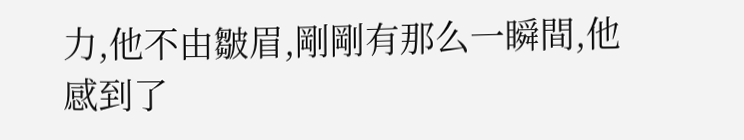力,他不由皺眉,剛剛有那么一瞬間,他感到了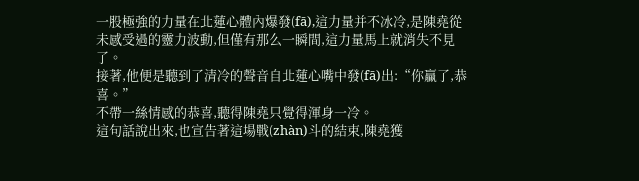一股極強的力量在北蓮心體內爆發(fā),這力量并不冰冷,是陳堯從未感受過的靈力波動,但僅有那么一瞬間,這力量馬上就消失不見了。
接著,他便是聽到了清冷的聲音自北蓮心嘴中發(fā)出:“你贏了,恭喜。”
不帶一絲情感的恭喜,聽得陳堯只覺得渾身一冷。
這句話說出來,也宣告著這場戰(zhàn)斗的結束,陳堯獲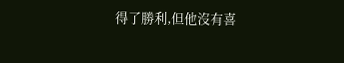得了勝利,但他沒有喜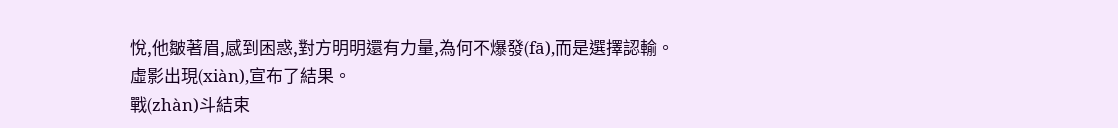悅,他皺著眉,感到困惑,對方明明還有力量,為何不爆發(fā),而是選擇認輸。
虛影出現(xiàn),宣布了結果。
戰(zhàn)斗結束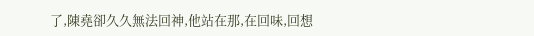了,陳堯卻久久無法回神,他站在那,在回味,回想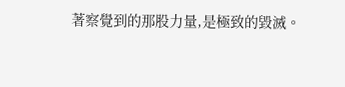著察覺到的那股力量,是極致的毀滅。